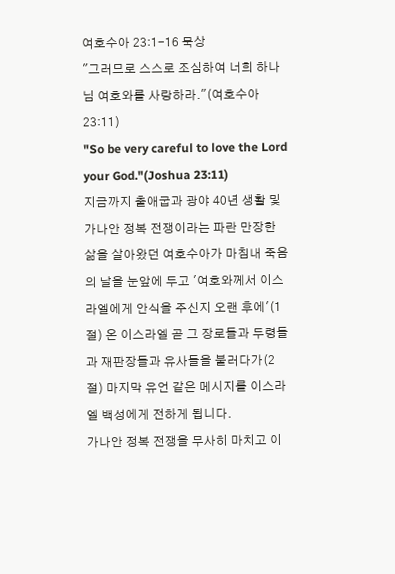여호수아 23:1-16 묵상
"그러므로 스스로 조심하여 너희 하나님 여호와를 사랑하라."(여호수아 23:11)
"So be very careful to love the Lord your God."(Joshua 23:11)
지금까지 출애굽과 광야 40년 생활 및 가나안 정복 전쟁이라는 파란 만장한 삶을 살아왔던 여호수아가 마침내 죽음의 날을 눈앞에 두고 '여호와께서 이스라엘에게 안식을 주신지 오랜 후에'(1절) 온 이스라엘 곧 그 장로들과 두령들과 재판장들과 유사들을 불러다가(2절) 마지막 유언 같은 메시지를 이스라엘 백성에게 전하게 됩니다.
가나안 정복 전쟁을 무사히 마치고 이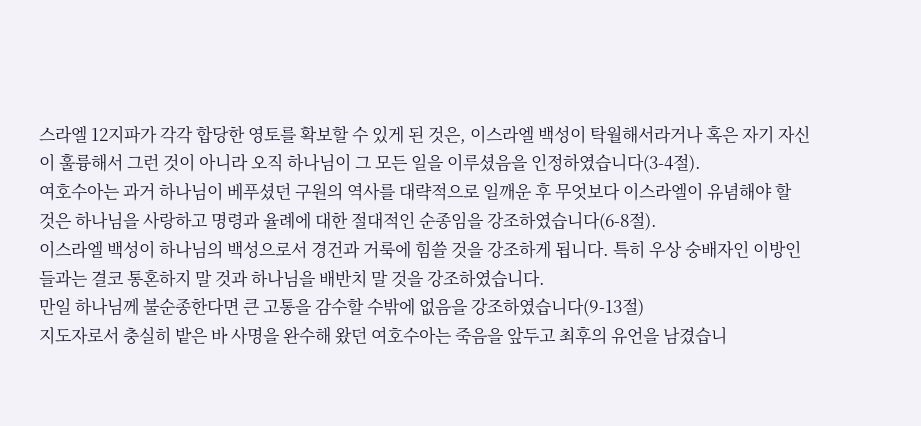스라엘 12지파가 각각 합당한 영토를 확보할 수 있게 된 것은, 이스라엘 백성이 탁월해서라거나 혹은 자기 자신이 훌륭해서 그런 것이 아니라 오직 하나님이 그 모든 일을 이루셨음을 인정하였습니다(3-4절).
여호수아는 과거 하나님이 베푸셨던 구원의 역사를 대략적으로 일깨운 후 무엇보다 이스라엘이 유념해야 할 것은 하나님을 사랑하고 명령과 율례에 대한 절대적인 순종임을 강조하였습니다(6-8절).
이스라엘 백성이 하나님의 백성으로서 경건과 거룩에 힘쓸 것을 강조하게 됩니다. 특히 우상 숭배자인 이방인들과는 결코 통혼하지 말 것과 하나님을 배반치 말 것을 강조하였습니다.
만일 하나님께 불순종한다면 큰 고통을 감수할 수밖에 없음을 강조하였습니다(9-13절)
지도자로서 충실히 밭은 바 사명을 완수해 왔던 여호수아는 죽음을 앞두고 최후의 유언을 남겼습니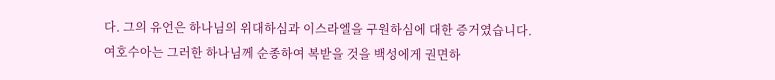다. 그의 유언은 하나님의 위대하심과 이스라엘을 구원하심에 대한 증거였습니다.
여호수아는 그러한 하나님께 순종하여 복받을 것을 백성에게 권면하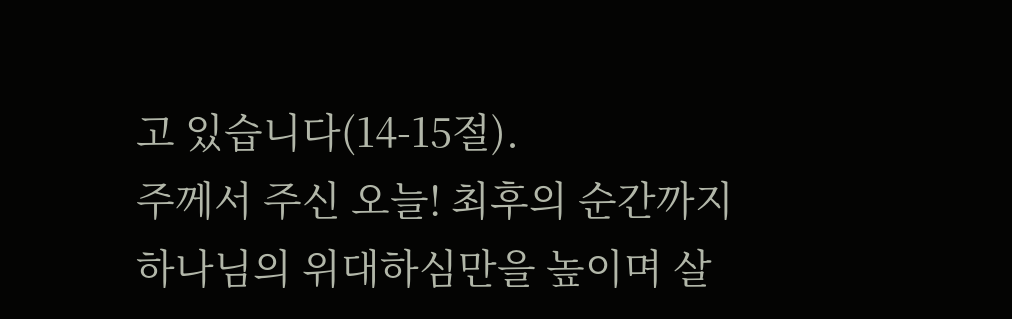고 있습니다(14-15절).
주께서 주신 오늘! 최후의 순간까지 하나님의 위대하심만을 높이며 살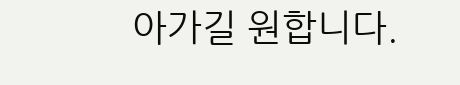아가길 원합니다.